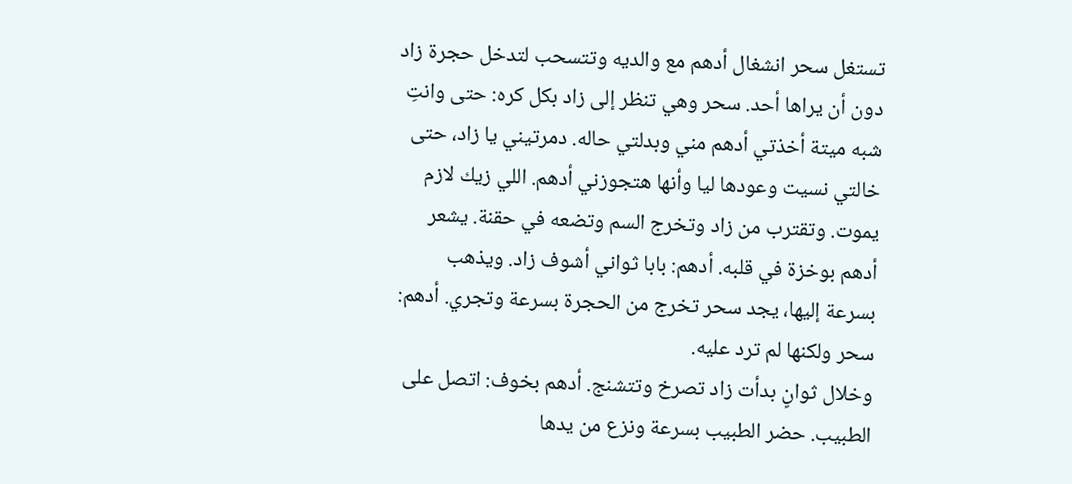تستغل سحر انشغال أدهم مع والديه وتتسحب لتدخل حجرة زاد دون أن يراها أحد. سحر وهي تنظر إلى زاد بكل كره: حتى وانتِ شبه ميتة أخذتي أدهم مني وبدلتي حاله. دمرتيني يا زاد، حتى خالتي نسيت وعودها ليا وأنها هتجوزني أدهم. اللي زيك لازم يموت. وتقترب من زاد وتخرج السم وتضعه في حقنة. يشعر أدهم بوخزة في قلبه. أدهم: بابا ثواني أشوف زاد. ويذهب بسرعة إليها، يجد سحر تخرج من الحجرة بسرعة وتجري. أدهم: سحر ولكنها لم ترد عليه.
وخلال ثوانٍ بدأت زاد تصرخ وتتشنج. أدهم بخوف: اتصل على الطبيب. حضر الطبيب بسرعة ونزع من يدها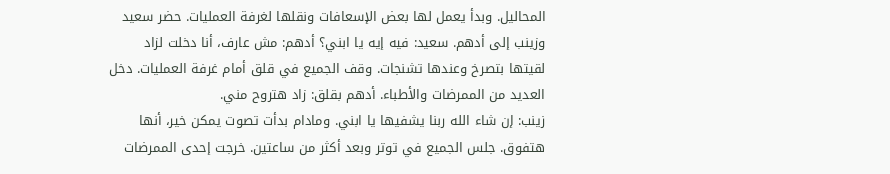المحاليل. وبدأ يعمل لها بعض الإسعافات ونقلها لغرفة العمليات. حضر سعيد وزينب إلى أدهم. سعيد: فيه إيه يا ابني؟ أدهم: مش عارف، أنا دخلت لزاد لقيتها بتصرخ وعندها تشنجات. وقف الجميع في قلق أمام غرفة العمليات. دخل العديد من الممرضات والأطباء. أدهم بقلق: زاد هتروح مني.
زينب: إن شاء الله ربنا يشفيها يا ابني. ومادام بدأت تصوت يمكن خير، أنها هتفوق. جلس الجميع في توتر وبعد أكثر من ساعتين. خرجت إحدى الممرضات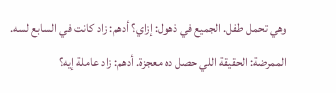وهي تحمل طفل. الجميع في ذهول: إزاي؟ أدهم: زاد كانت في السابع لسه. الممرضة: الحقيقة اللي حصل ده معجزة. أدهم: زاد عاملة إيه؟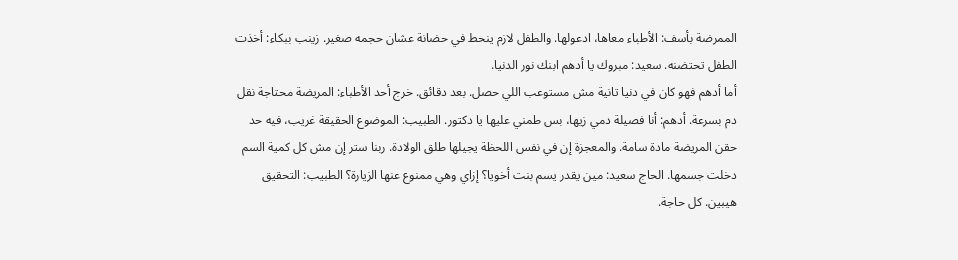الممرضة بأسف: الأطباء معاها، ادعولها. والطفل لازم ينحط في حضانة عشان حجمه صغير. زينب ببكاء: أخذت الطفل تحتضنه. سعيد: مبروك يا أدهم ابنك نور الدنيا.
أما أدهم فهو كان في دنيا تانية مش مستوعب اللي حصل. بعد دقائق. خرج أحد الأطباء: المريضة محتاجة نقل دم بسرعة. أدهم: أنا فصيلة دمي زيها، بس طمني عليها يا دكتور. الطبيب: الموضوع الحقيقة غريب، فيه حد حقن المريضة مادة سامة. والمعجزة إن في نفس اللحظة يجيلها طلق الولادة. ربنا ستر إن مش كل كمية السم دخلت جسمها. الحاج سعيد: مين يقدر يسم بنت أخويا؟ إزاي وهي ممنوع عنها الزيارة؟ الطبيب: التحقيق هيبين. كل حاجة.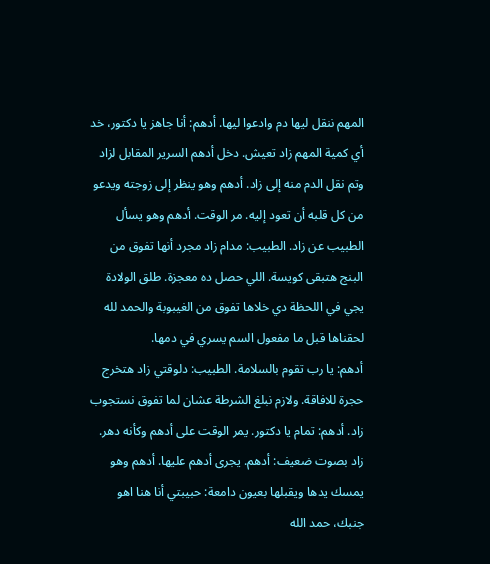المهم ننقل ليها دم وادعوا ليها. أدهم: أنا جاهز يا دكتور، خد أي كمية المهم زاد تعيش. دخل أدهم السرير المقابل لزاد وتم نقل الدم منه إلى زاد. أدهم وهو ينظر إلى زوجته ويدعو من كل قلبه أن تعود إليه. مر الوقت. أدهم وهو يسأل الطبيب عن زاد. الطبيب: مدام زاد مجرد أنها تفوق من البنج هتبقى كويسة. اللي حصل ده معجزة. طلق الولادة يجي في اللحظة دي خلاها تفوق من الغيبوبة والحمد لله لحقناها قبل ما مفعول السم يسري في دمها.
أدهم: يا رب تقوم بالسلامة. الطبيب: دلوقتي زاد هتخرج حجرة للافاقة. ولازم نبلغ الشرطة عشان لما تفوق نستجوب زاد. أدهم: تمام يا دكتور. يمر الوقت على أدهم وكأنه دهر. زاد بصوت ضعيف: أدهم. يجرى أدهم عليها. أدهم وهو يمسك يدها ويقبلها بعيون دامعة: حبيبتي أنا هنا اهو جنبك، حمد الله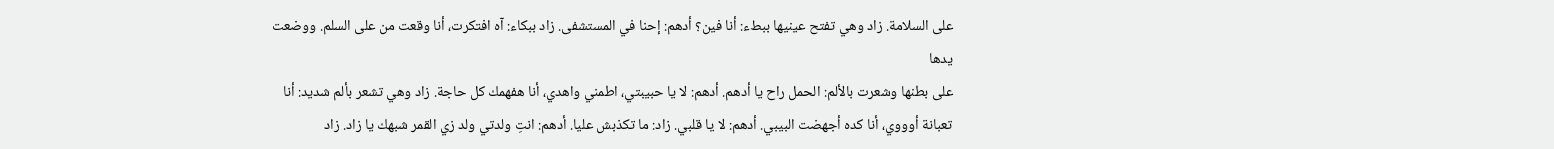على السلامة. زاد وهي تفتح عينيها ببطء: أنا فين؟ أدهم: إحنا في المستشفى. زاد ببكاء: آه افتكرت، أنا وقعت من على السلم. ووضعت يدها
على بطنها وشعرت بالألم: الحمل راح يا أدهم. أدهم: لا يا حبيبتي، اطمني واهدي، أنا هفهمك كل حاجة. زاد وهي تشعر بألم شديد: أنا تعبانة أوووي، أنا كده أجهضت البيبي. أدهم: لا يا قلبي. زاد: ما تكذبش عليا. أدهم: انتِ ولدتي ولد زي القمر شبهك يا زاد. زاد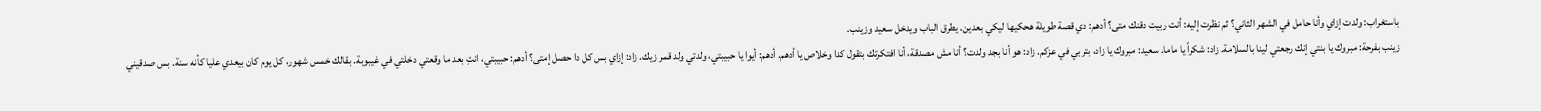باستغراب: ولدت إزاي وأنا حامل في الشهر الثاني؟ ثم نظرت إليه: أنت ربيت دقنك متى؟ أدهم: دي قصة طويلة هحكيها ليكي بعدين. يطرق الباب ويدخل سعيد وزينب.
زينب بفرحة: مبروك يا بنتي إنك رجعتي لينا بالسلامة. زاد: شكراً يا ماما. سعيد: مبروك يا زاد، بتربي في عزكم. زاد: هو أنا بجد ولدت؟ أنا مش مصدقة، أنا افتكرتك بتقول كدا وخلاص يا أدهم. أدهم: أيوا يا حبيبتي، ولدتي ولد قمر زيك. زاد: إزاي بس كل دا حصل إمتى؟ أدهم: حبيبتي، انتِ بعد ما وقعتي دخلتي في غيبوبة. بقالك خمس شهور، كل يوم كان بيعدي عليا كأنه سنة. بس صدقيني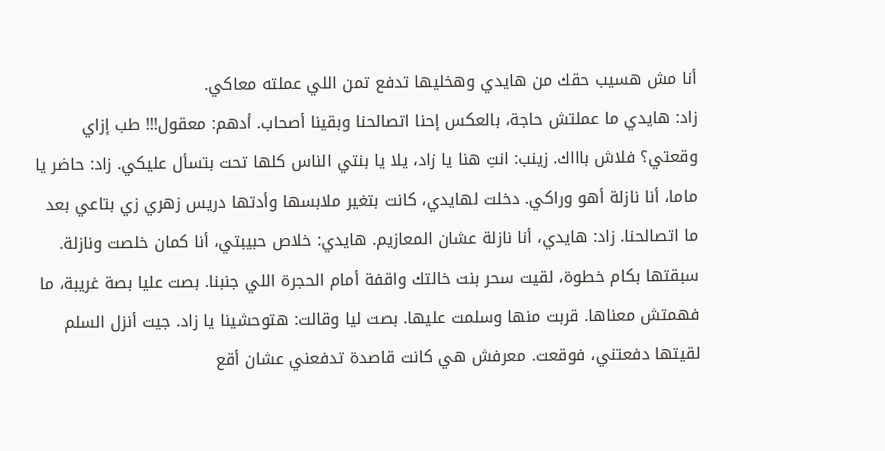أنا مش هسيب حقك من هايدي وهخليها تدفع تمن اللي عملته معاكي.
زاد: هايدي ما عملتش حاجة، بالعكس إحنا اتصالحنا وبقينا أصحاب. أدهم: معقول!!! طب إزاي وقعتي؟ فلاش باااك. زينب: انتِ هنا يا زاد، يلا يا بنتي الناس كلها تحت بتسأل عليكي. زاد: حاضر يا ماما، أنا نازلة أهو وراكي. دخلت لهايدي، كانت بتغير ملابسها وأدتها دريس زهري زي بتاعي بعد ما اتصالحنا. زاد: هايدي، أنا نازلة عشان المعازيم. هايدي: خلاص حبيبتي، أنا كمان خلصت ونازلة.
سبقتها بكام خطوة، لقيت سحر بنت خالتك واقفة أمام الحجرة اللي جنبنا. بصت عليا بصة غريبة، ما فهمتش معناها. قربت منها وسلمت عليها. بصت ليا وقالت: هتوحشينا يا زاد. جيت أنزل السلم لقيتها دفعتني، فوقعت. معرفش هي كانت قاصدة تدفعني عشان أقع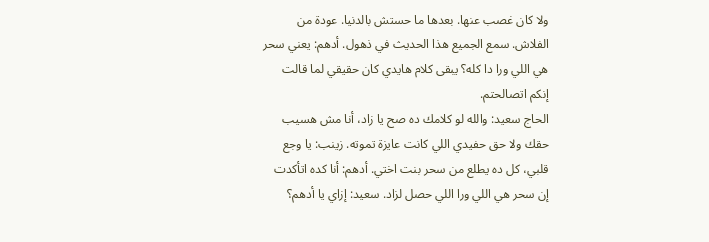ولا كان غصب عنها. بعدها ما حستش بالدنيا. عودة من الفلاش. سمع الجميع هذا الحديث في ذهول. أدهم: يعني سحر هي اللي ورا دا كله؟ يبقى كلام هايدي كان حقيقي لما قالت إنكم اتصالحتم.
الحاج سعيد: والله لو كلامك ده صح يا زاد، أنا مش هسيب حقك ولا حق حفيدي اللي كانت عايزة تموته. زينب: يا وجع قلبي، كل ده يطلع من سحر بنت اختي. أدهم: أنا كده اتأكدت إن سحر هي اللي ورا اللي حصل لزاد. سعيد: إزاي يا أدهم؟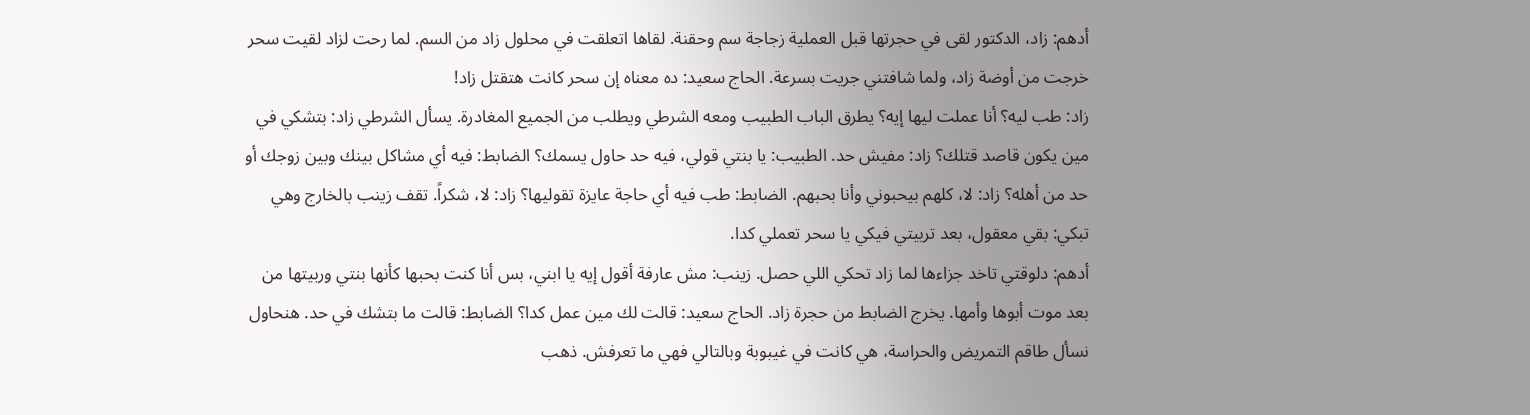أدهم: زاد، الدكتور لقى في حجرتها قبل العملية زجاجة سم وحقنة. لقاها اتعلقت في محلول زاد من السم. لما رحت لزاد لقيت سحر خرجت من أوضة زاد، ولما شافتني جريت بسرعة. الحاج سعيد: ده معناه إن سحر كانت هتقتل زاد!
زاد: طب ليه؟ أنا عملت ليها إيه؟ يطرق الباب الطبيب ومعه الشرطي ويطلب من الجميع المغادرة. يسأل الشرطي زاد: بتشكي في مين يكون قاصد قتلك؟ زاد: مفيش حد. الطبيب: يا بنتي قولي، فيه حد حاول يسمك؟ الضابط: فيه أي مشاكل بينك وبين زوجك أو حد من أهله؟ زاد: لا، كلهم بيحبوني وأنا بحبهم. الضابط: طب فيه أي حاجة عايزة تقوليها؟ زاد: لا، شكراً. تقف زينب بالخارج وهي تبكي: بقي معقول، بعد تربيتي فيكي يا سحر تعملي كدا.
أدهم: دلوقتي تاخد جزاءها لما زاد تحكي اللي حصل. زينب: مش عارفة أقول إيه يا ابني، بس أنا كنت بحبها كأنها بنتي وربيتها من بعد موت أبوها وأمها. يخرج الضابط من حجرة زاد. الحاج سعيد: قالت لك مين عمل كدا؟ الضابط: قالت ما بتشك في حد. هنحاول نسأل طاقم التمريض والحراسة، هي كانت في غيبوبة وبالتالي فهي ما تعرفش. ذهب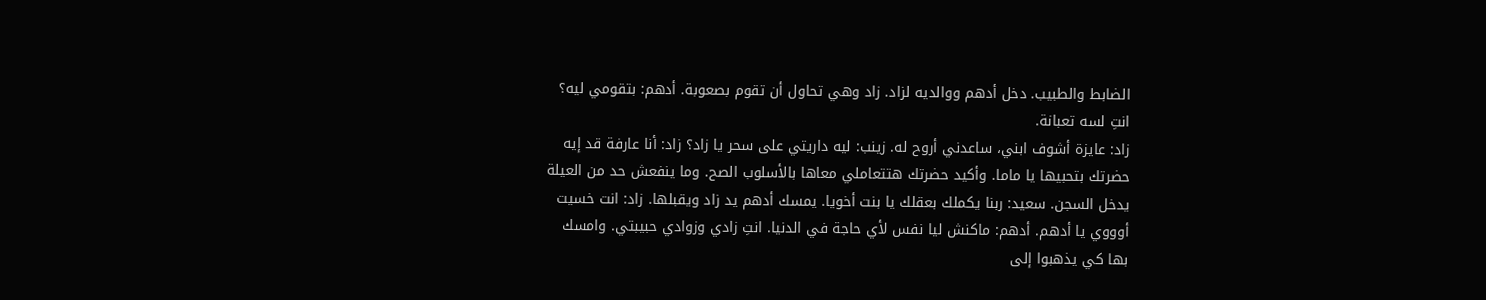الضابط والطبيب. دخل أدهم ووالديه لزاد. زاد وهي تحاول أن تقوم بصعوبة. أدهم: بتقومي ليه؟ انتِ لسه تعبانة.
زاد: عايزة أشوف ابني، ساعدني أروح له. زينب: ليه داريتي على سحر يا زاد؟ زاد: أنا عارفة قد إيه حضرتك بتحبيها يا ماما. وأكيد حضرتك هتتعاملي معاها بالأسلوب الصح. وما ينفعش حد من العيلة يدخل السجن. سعيد: ربنا يكملك بعقلك يا بنت أخويا. يمسك أدهم يد زاد ويقبلها. زاد: انت خسيت أوووي يا أدهم. أدهم: ماكنش ليا نفس لأي حاجة في الدنيا. انتِ زادي وزوادي حبيبتي. وامسك بها كي يذهبوا إلى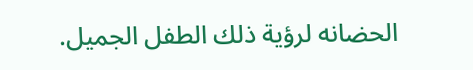الحضانه لرؤية ذلك الطفل الجميل.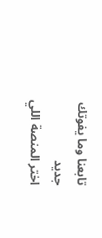تابعنا وما يفوتك جديد
اختر المنصة اللي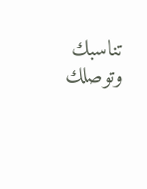تناسبك وتوصلك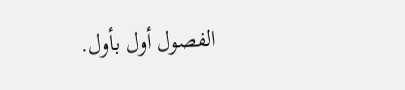الفصول أول بأول.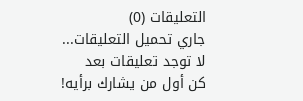التعليقات (0)
جاري تحميل التعليقات...
لا توجد تعليقات بعد
كن أول من يشارك برأيه!